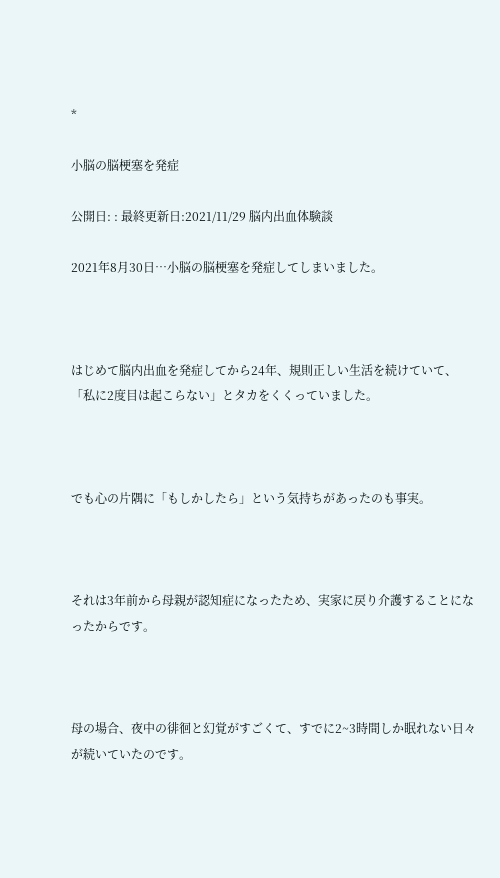*

小脳の脳梗塞を発症

公開日: : 最終更新日:2021/11/29 脳内出血体験談

2021年8月30日…小脳の脳梗塞を発症してしまいました。



はじめて脳内出血を発症してから24年、規則正しい生活を続けていて、「私に2度目は起こらない」とタカをくくっていました。



でも心の片隅に「もしかしたら」という気持ちがあったのも事実。



それは3年前から母親が認知症になったため、実家に戻り介護することになったからです。



母の場合、夜中の徘徊と幻覚がすごくて、すでに2~3時間しか眠れない日々が続いていたのです。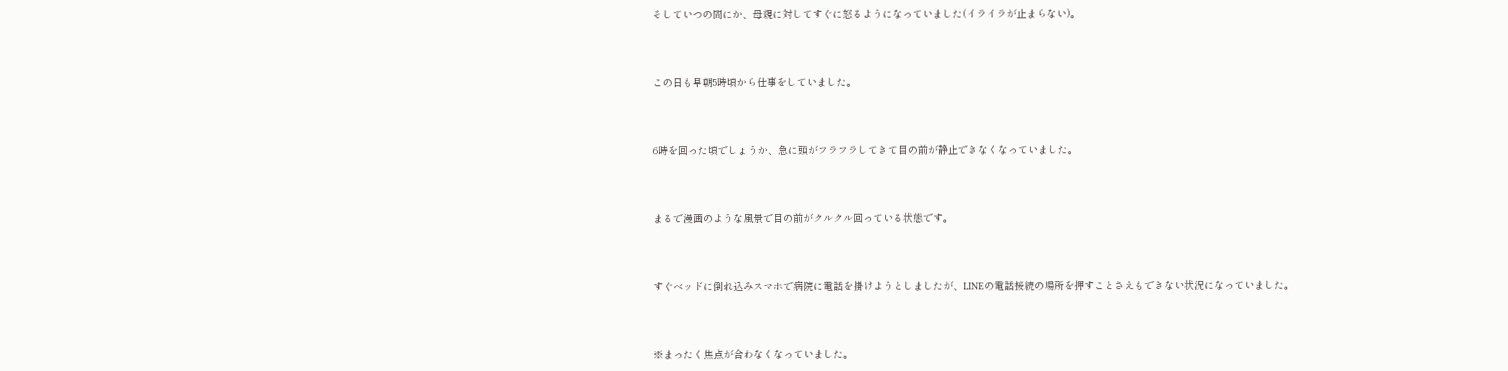そしていつの間にか、母親に対してすぐに怒るようになっていました(イライラが止まらない)。



この日も早朝5時頃から仕事をしていました。



6時を回った頃でしょうか、急に頭がフラフラしてきて目の前が静止できなくなっていました。



まるで漫画のような風景で目の前がクルクル回っている状態です。



すぐベッドに倒れ込みスマホで病院に電話を掛けようとしましたが、LINEの電話接続の場所を押すことさえもできない状況になっていました。



※まったく焦点が合わなくなっていました。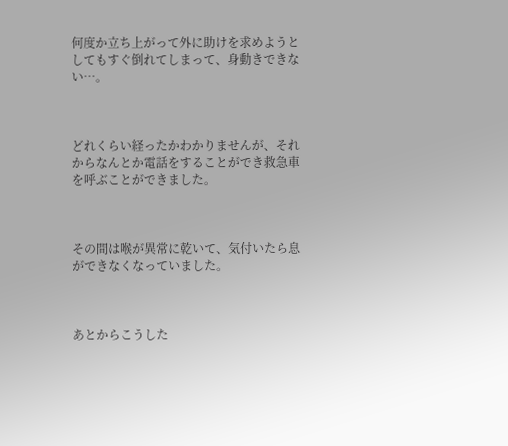何度か立ち上がって外に助けを求めようとしてもすぐ倒れてしまって、身動きできない…。



どれくらい経ったかわかりませんが、それからなんとか電話をすることができ救急車を呼ぶことができました。



その間は喉が異常に乾いて、気付いたら息ができなくなっていました。



あとからこうした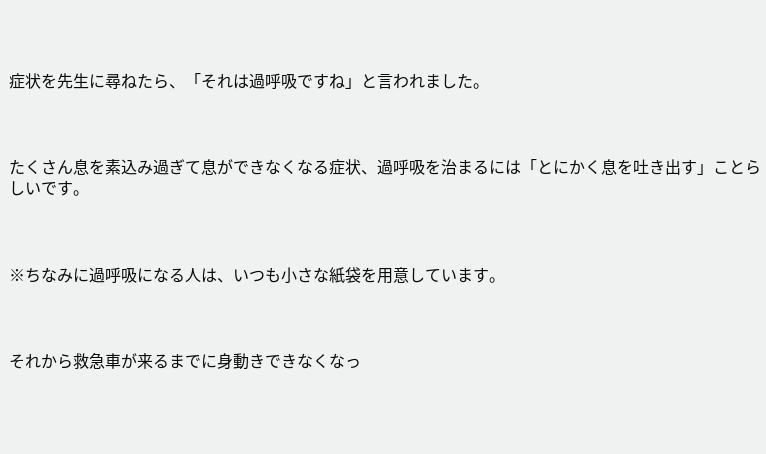症状を先生に尋ねたら、「それは過呼吸ですね」と言われました。



たくさん息を素込み過ぎて息ができなくなる症状、過呼吸を治まるには「とにかく息を吐き出す」ことらしいです。



※ちなみに過呼吸になる人は、いつも小さな紙袋を用意しています。



それから救急車が来るまでに身動きできなくなっ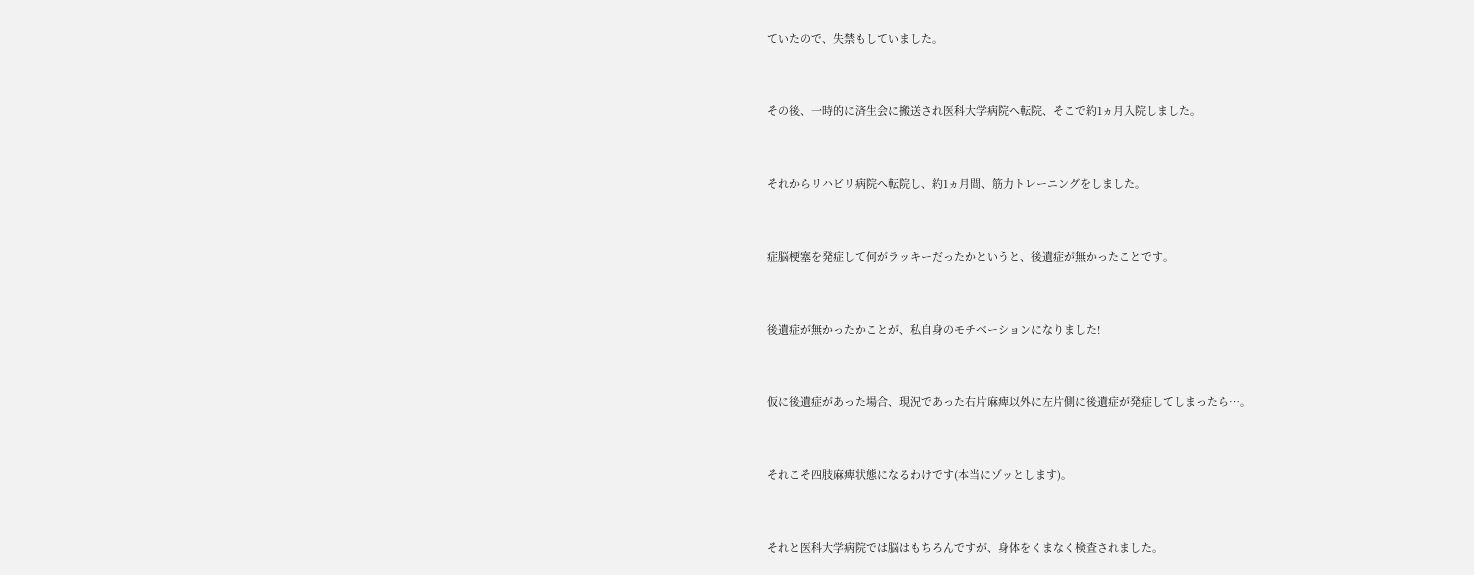ていたので、失禁もしていました。



その後、一時的に済生会に搬送され医科大学病院へ転院、そこで約1ヵ月入院しました。



それからリハビリ病院へ転院し、約1ヵ月間、筋力トレーニングをしました。



症脳梗塞を発症して何がラッキーだったかというと、後遺症が無かったことです。



後遺症が無かったかことが、私自身のモチベーションになりました!



仮に後遺症があった場合、現況であった右片麻痺以外に左片側に後遺症が発症してしまったら…。



それこそ四肢麻痺状態になるわけです(本当にゾッとします)。



それと医科大学病院では脳はもちろんですが、身体をくまなく検査されました。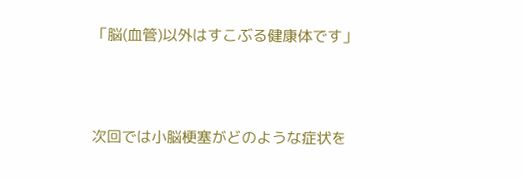「脳(血管)以外はすこぶる健康体です」



次回では小脳梗塞がどのような症状を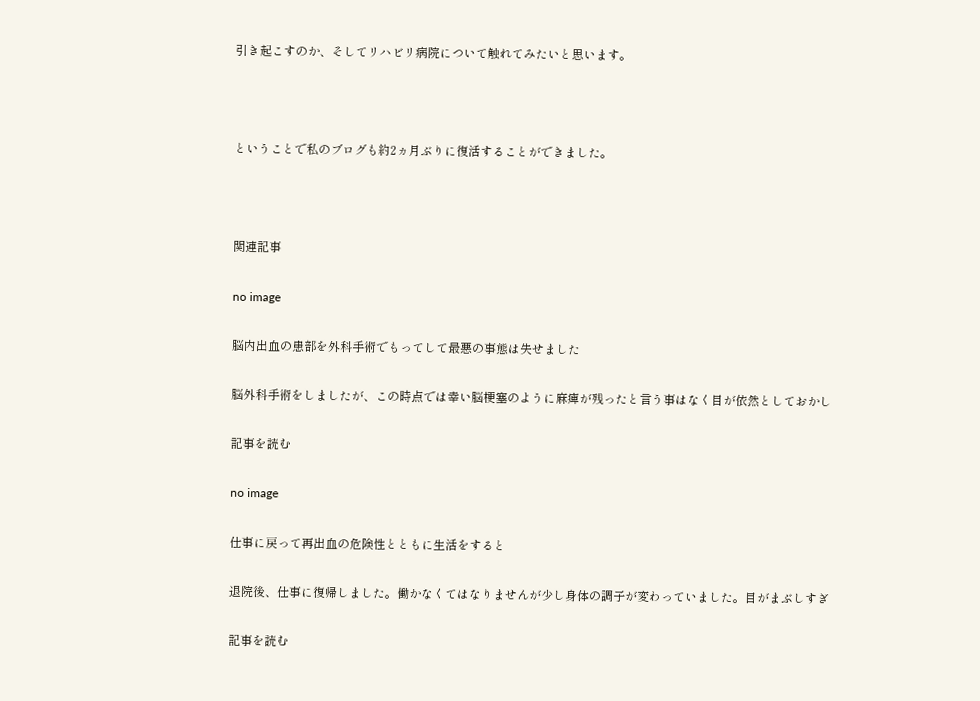引き起こすのか、そしてリハビリ病院について触れてみたいと思います。



ということで私のブログも約2ヵ月ぶりに復活することができました。



関連記事

no image

脳内出血の患部を外科手術でもってして最悪の事態は失せました

脳外科手術をしましたが、この時点では幸い脳梗塞のように麻痺が残ったと言う事はなく目が依然としておかし

記事を読む

no image

仕事に戻って再出血の危険性とともに生活をすると

退院後、仕事に復帰しました。働かなくてはなりませんが少し身体の調子が変わっていました。目がまぶしすぎ

記事を読む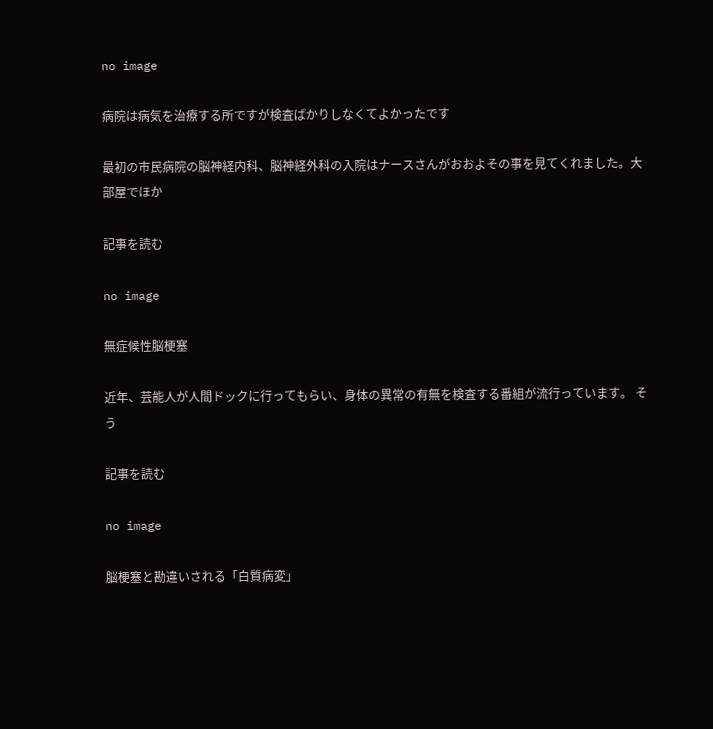no image

病院は病気を治療する所ですが検査ばかりしなくてよかったです

最初の市民病院の脳神経内科、脳神経外科の入院はナースさんがおおよその事を見てくれました。大部屋でほか

記事を読む

no image

無症候性脳梗塞

近年、芸能人が人間ドックに行ってもらい、身体の異常の有無を検査する番組が流行っています。 そう

記事を読む

no image

脳梗塞と勘違いされる「白質病変」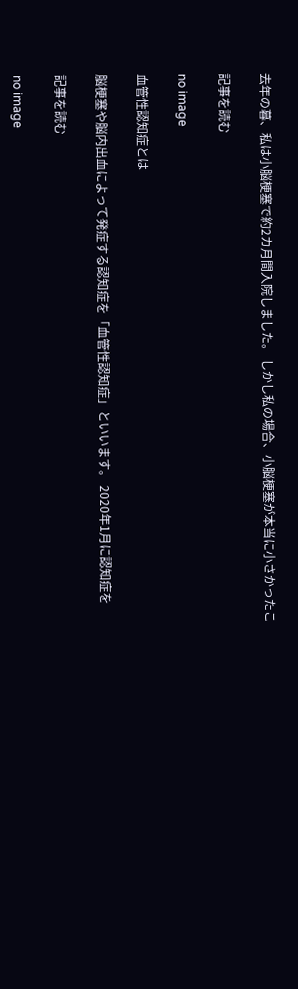去年の暮、私は小脳梗塞で約2カ月間入院しました。 しかし私の場合、小脳梗塞が本当に小さかったこ

記事を読む

no image

血管性認知症とは

脳梗塞や脳内出血によって発症する認知症を「血管性認知症」といいます。 2020年1月に認知症を

記事を読む

no image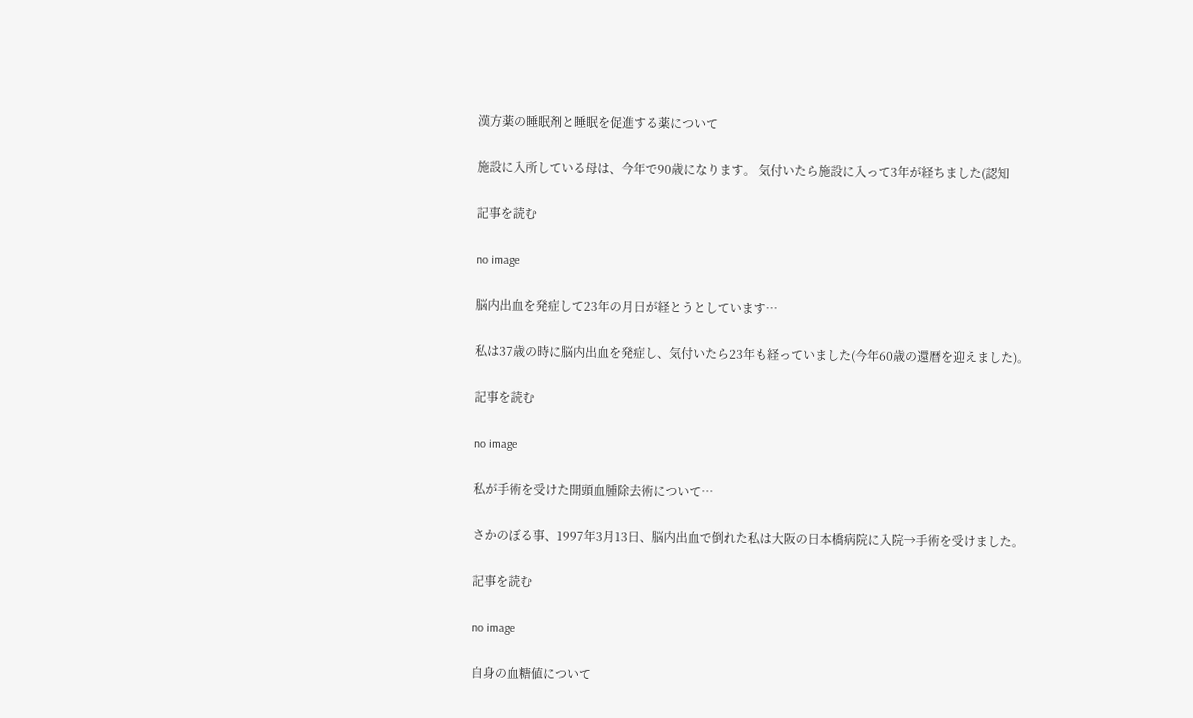漢方薬の睡眠剤と睡眠を促進する薬について

施設に入所している母は、今年で90歳になります。 気付いたら施設に入って3年が経ちました(認知

記事を読む

no image

脳内出血を発症して23年の月日が経とうとしています…

私は37歳の時に脳内出血を発症し、気付いたら23年も経っていました(今年60歳の還暦を迎えました)。

記事を読む

no image

私が手術を受けた開頭血腫除去術について…

さかのぼる事、1997年3月13日、脳内出血で倒れた私は大阪の日本橋病院に入院→手術を受けました。

記事を読む

no image

自身の血糖値について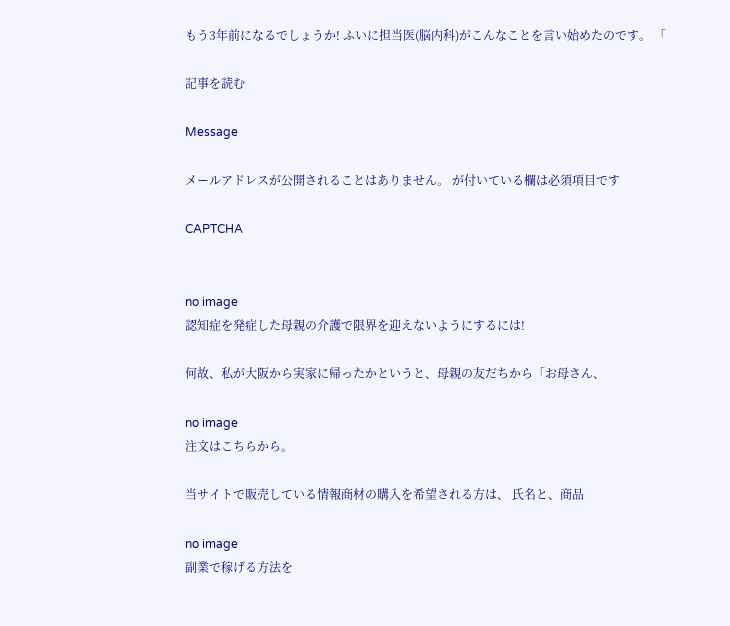もう3年前になるでしょうか! ふいに担当医(脳内科)がこんなことを言い始めたのです。 「

記事を読む

Message

メールアドレスが公開されることはありません。 が付いている欄は必須項目です

CAPTCHA


no image
認知症を発症した母親の介護で限界を迎えないようにするには!

何故、私が大阪から実家に帰ったかというと、母親の友だちから「お母さん、

no image
注文はこちらから。

当サイトで販売している情報商材の購入を希望される方は、 氏名と、商品

no image
副業で稼げる方法を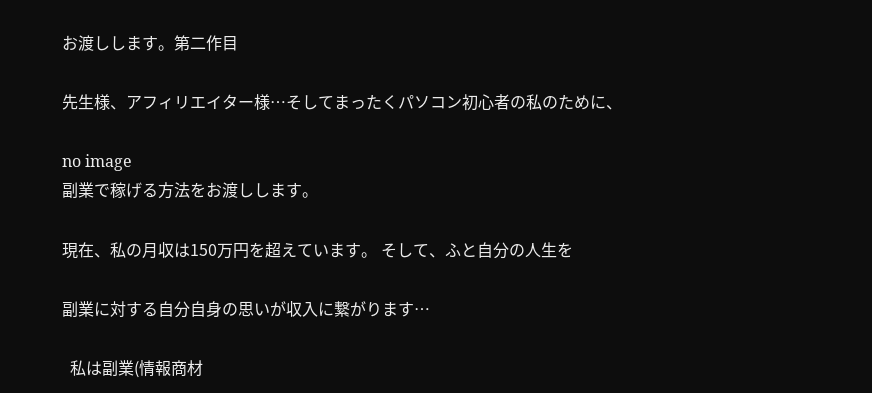お渡しします。第二作目

先生様、アフィリエイター様…そしてまったくパソコン初心者の私のために、

no image
副業で稼げる方法をお渡しします。

現在、私の月収は150万円を超えています。 そして、ふと自分の人生を

副業に対する自分自身の思いが収入に繋がります…

  私は副業(情報商材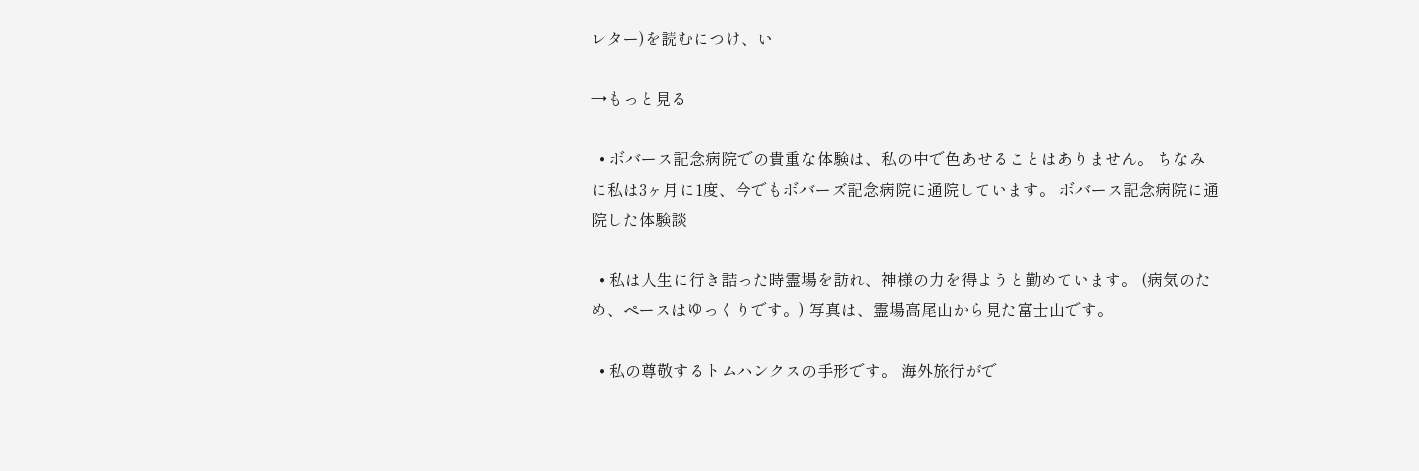レター)を読むにつけ、い

→もっと見る

  • ボバース記念病院での貴重な体験は、私の中で色あせることはありません。 ちなみに私は3ヶ月に1度、今でもボバーズ記念病院に通院しています。 ボバース記念病院に通院した体験談

  • 私は人生に行き詰った時霊場を訪れ、神様の力を得ようと勤めています。 (病気のため、ペースはゆっくりです。) 写真は、霊場高尾山から見た富士山です。

  • 私の尊敬するトムハンクスの手形です。 海外旅行がで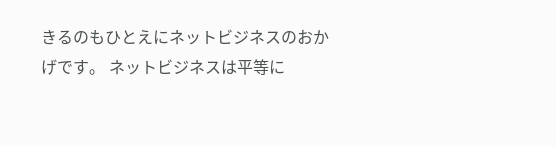きるのもひとえにネットビジネスのおかげです。 ネットビジネスは平等に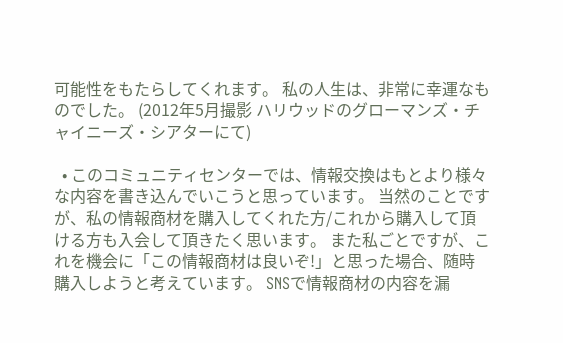可能性をもたらしてくれます。 私の人生は、非常に幸運なものでした。 (2012年5月撮影 ハリウッドのグローマンズ・チャイニーズ・シアターにて)

  • このコミュニティセンターでは、情報交換はもとより様々な内容を書き込んでいこうと思っています。 当然のことですが、私の情報商材を購入してくれた方/これから購入して頂ける方も入会して頂きたく思います。 また私ごとですが、これを機会に「この情報商材は良いぞ!」と思った場合、随時購入しようと考えています。 SNSで情報商材の内容を漏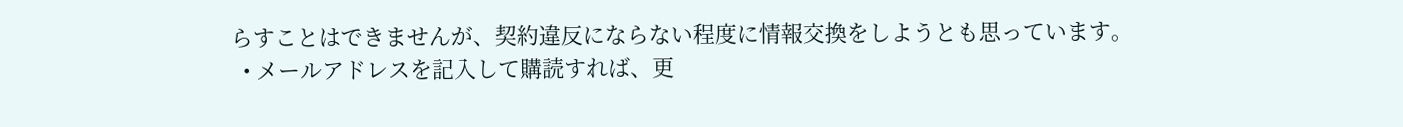らすことはできませんが、契約違反にならない程度に情報交換をしようとも思っています。
  • メールアドレスを記入して購読すれば、更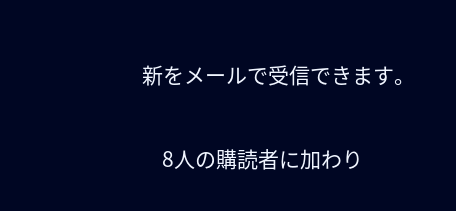新をメールで受信できます。

    8人の購読者に加わり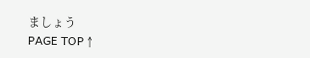ましょう
PAGE TOP ↑